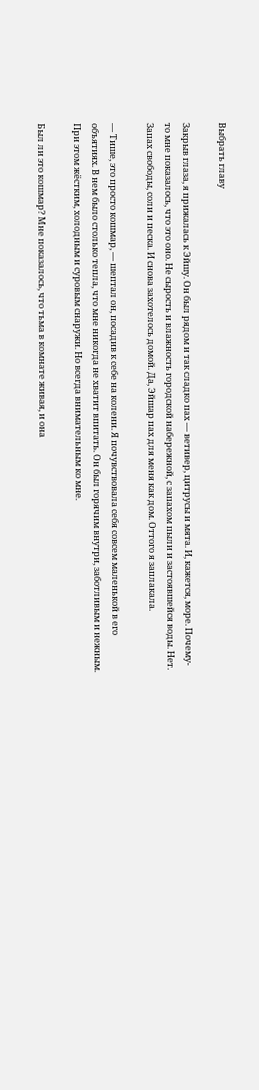Выбрать главу

Закрыв глаза, я прижалась к Эйшу. Он был рядом и так сладко пах — ветивер, цитрусы и мята. И, кажется, море. Почему-то мне показалось, что это оно. Не сырость и влажность городской набережной, с запахом пыли и застоявшейся воды. Нет. Запах свободы, соли и песка. И снова захотелось домой. Да, Эйшар пах для меня как дом. Оттого я заплакала.

— Тише, это просто кошмар, — шептал он, посадив к себе на колени. Я почувствовала себя совсем маленькой в его объятиях. В нем было столько тепла, что мне никогда не хватит впитать. Он был горячим внутри, заботливым и нежным. При этом жёстким, холодным и суровым снаружи. Но всегда внимательным ко мне.

Был ли это кошмар? Мне показалось, что тьма в комнате живая, и она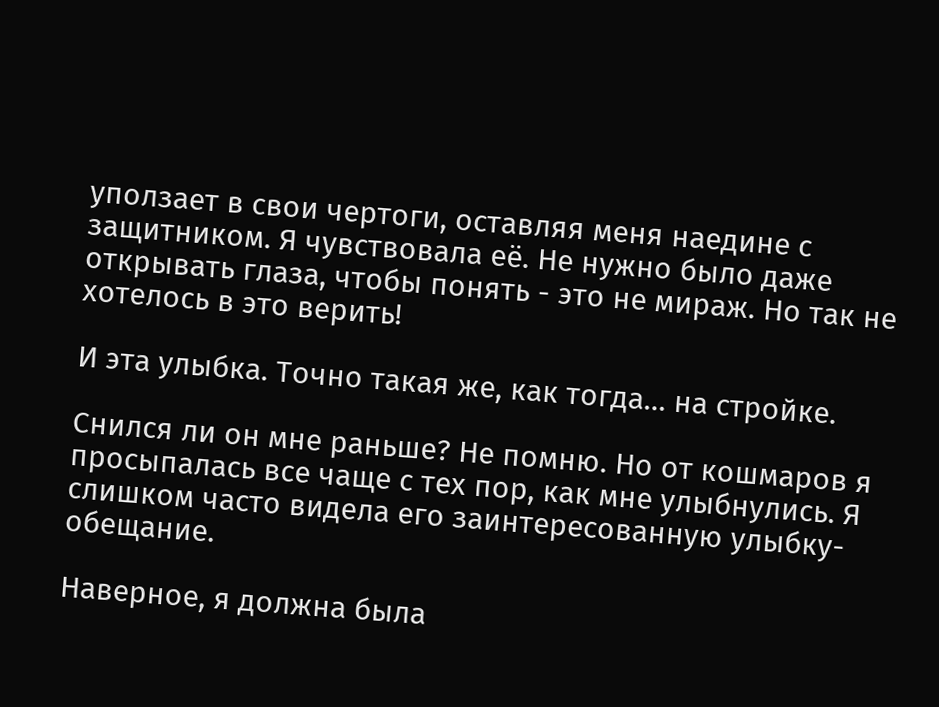уползает в свои чертоги, оставляя меня наедине с защитником. Я чувствовала её. Не нужно было даже открывать глаза, чтобы понять - это не мираж. Но так не хотелось в это верить!

И эта улыбка. Точно такая же, как тогда… на стройке.

Снился ли он мне раньше? Не помню. Но от кошмаров я просыпалась все чаще с тех пор, как мне улыбнулись. Я слишком часто видела его заинтересованную улыбку-обещание.

Наверное, я должна была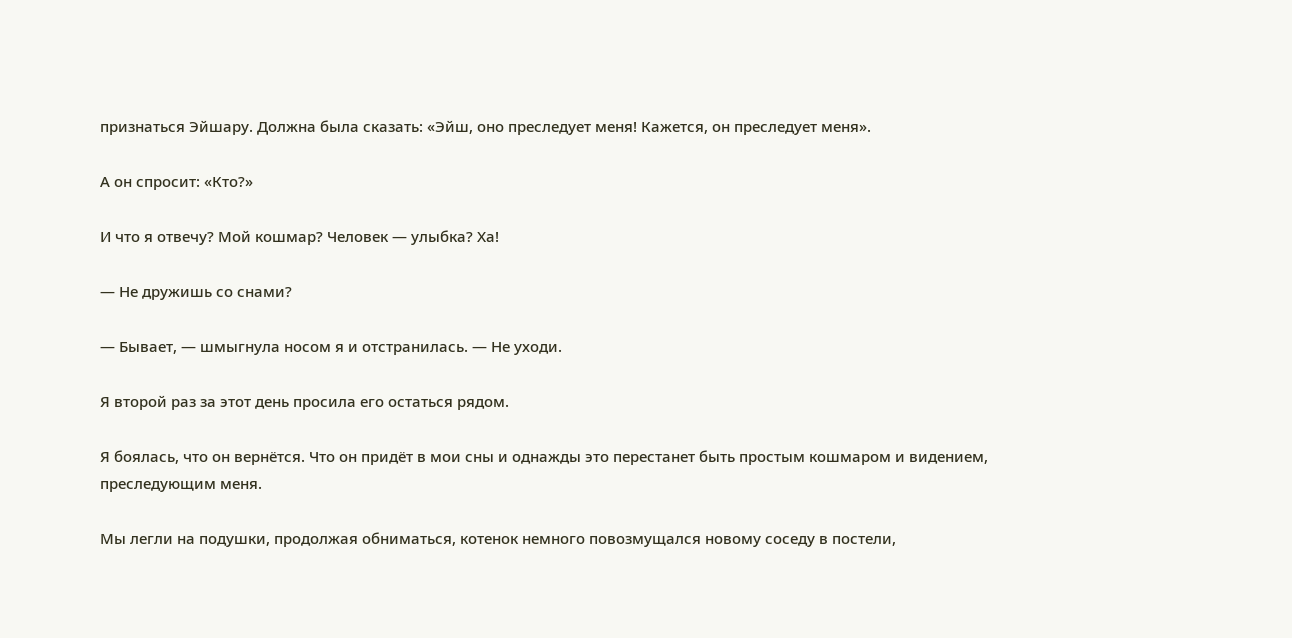признаться Эйшару. Должна была сказать: «Эйш, оно преследует меня! Кажется, он преследует меня».

А он спросит: «Кто?»

И что я отвечу? Мой кошмар? Человек — улыбка? Ха!

— Не дружишь со снами?

— Бывает, — шмыгнула носом я и отстранилась. — Не уходи.

Я второй раз за этот день просила его остаться рядом.

Я боялась, что он вернётся. Что он придёт в мои сны и однажды это перестанет быть простым кошмаром и видением, преследующим меня.

Мы легли на подушки, продолжая обниматься, котенок немного повозмущался новому соседу в постели,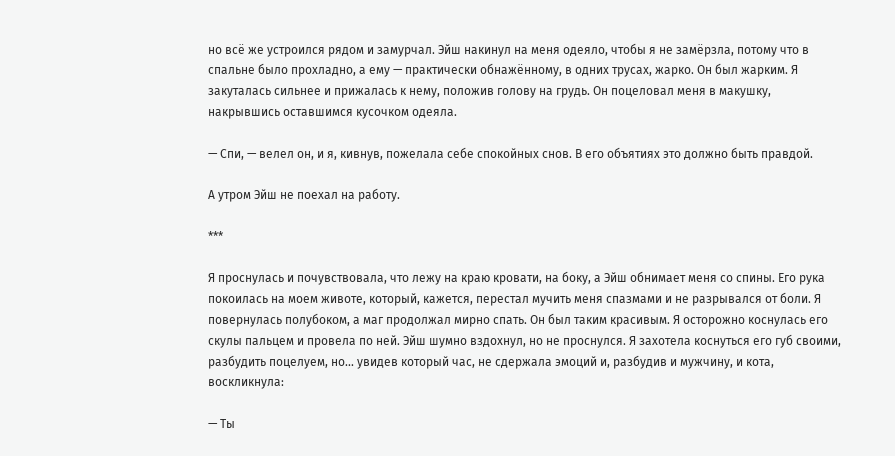но всё же устроился рядом и замурчал. Эйш накинул на меня одеяло, чтобы я не замёрзла, потому что в спальне было прохладно, а ему — практически обнажённому, в одних трусах, жарко. Он был жарким. Я закуталась сильнее и прижалась к нему, положив голову на грудь. Он поцеловал меня в макушку, накрывшись оставшимся кусочком одеяла.

— Спи, — велел он, и я, кивнув, пожелала себе спокойных снов. В его объятиях это должно быть правдой.

А утром Эйш не поехал на работу.

***

Я проснулась и почувствовала, что лежу на краю кровати, на боку, а Эйш обнимает меня со спины. Его рука покоилась на моем животе, который, кажется, перестал мучить меня спазмами и не разрывался от боли. Я повернулась полубоком, а маг продолжал мирно спать. Он был таким красивым. Я осторожно коснулась его скулы пальцем и провела по ней. Эйш шумно вздохнул, но не проснулся. Я захотела коснуться его губ своими, разбудить поцелуем, но... увидев который час, не сдержала эмоций и, разбудив и мужчину, и кота, воскликнула:

— Ты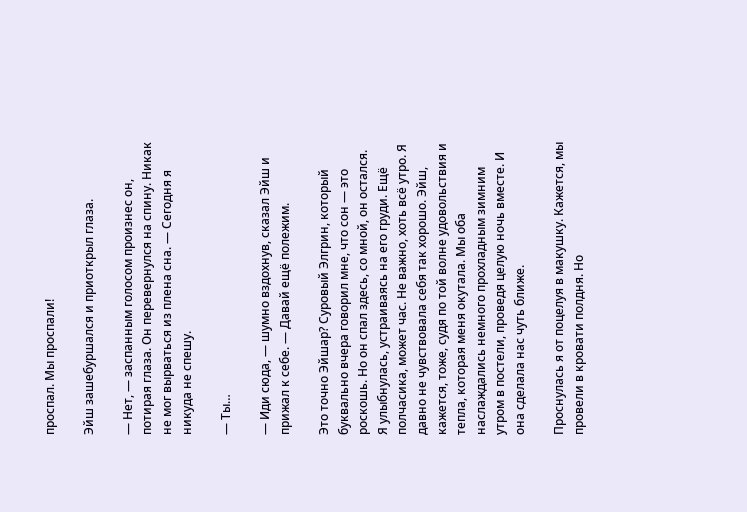проспал. Мы проспали!

Эйш зашебуршался и приоткрыл глаза.

— Нет, — заспанным голосом произнес он, потирая глаза. Он перевернулся на спину. Никак не мог вырваться из плена сна. — Сегодня я никуда не спешу.

— Ты…

— Иди сюда, — шумно вздохнув, сказал Эйш и прижал к себе. — Давай ещё полежим.

Это точно Эйшар? Суровый Элгрин, который буквально вчера говорил мне, что сон — это роскошь. Но он спал здесь, со мной, он остался. Я улыбнулась, устраиваясь на его груди. Ещё полчасика, может час. Не важно, хоть всё утро. Я давно не чувствовала себя так хорошо. Эйш, кажется, тоже, судя по той волне удовольствия и тепла, которая меня окутала. Мы оба наслаждались немного прохладным зимним утром в постели, проведя целую ночь вместе. И она сделала нас чуть ближе.

Проснулась я от поцелуя в макушку. Кажется, мы провели в кровати полдня. Но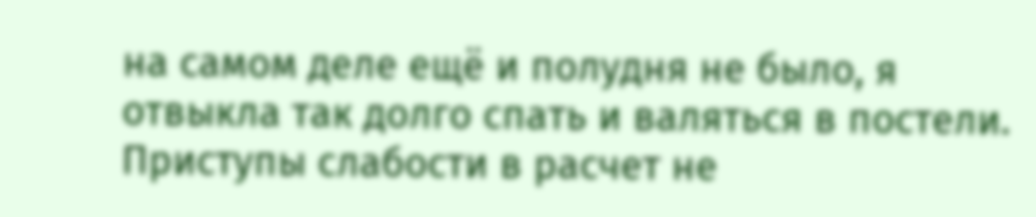на самом деле ещё и полудня не было, я отвыкла так долго спать и валяться в постели. Приступы слабости в расчет не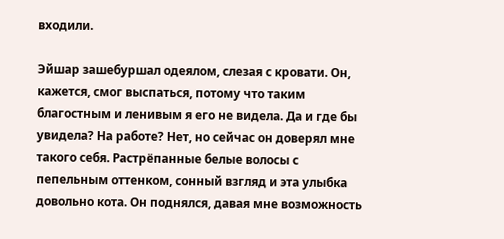входили.

Эйшар зашебуршал одеялом, слезая с кровати. Он, кажется, смог выспаться, потому что таким благостным и ленивым я его не видела. Да и где бы увидела? На работе? Нет, но сейчас он доверял мне такого себя. Растрёпанные белые волосы с пепельным оттенком, сонный взгляд и эта улыбка довольно кота. Он поднялся, давая мне возможность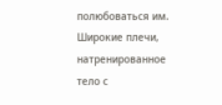полюбоваться им. Широкие плечи, натренированное тело с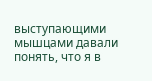выступающими мышцами давали понять, что я в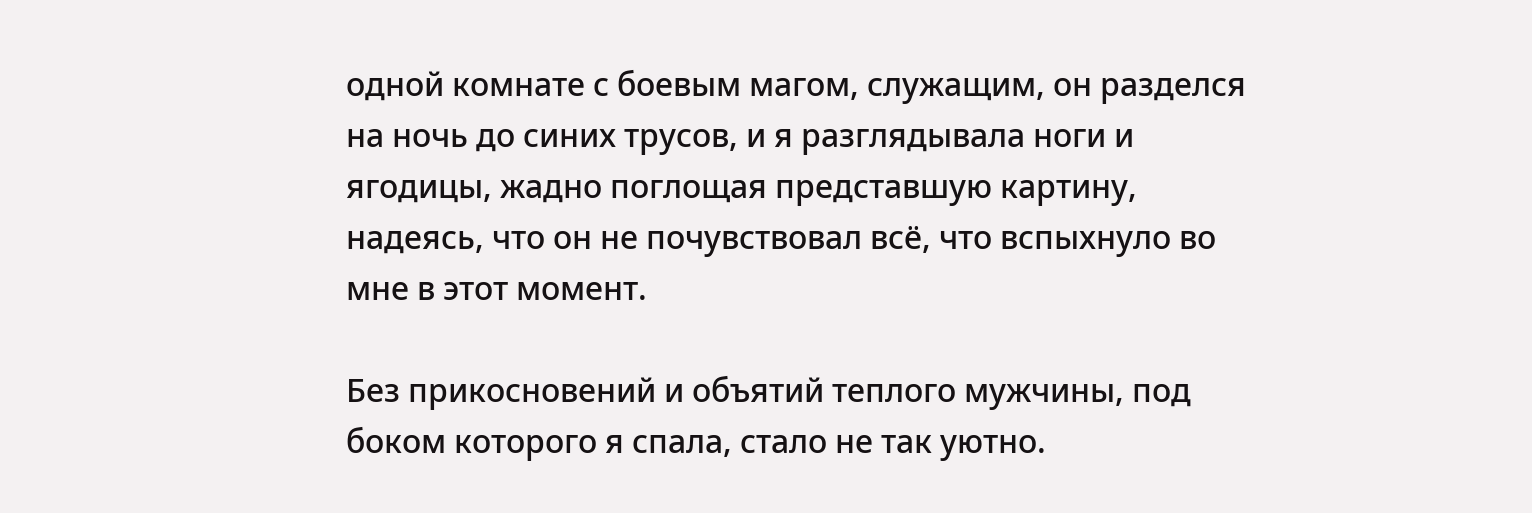одной комнате с боевым магом, служащим, он разделся на ночь до синих трусов, и я разглядывала ноги и ягодицы, жадно поглощая представшую картину, надеясь, что он не почувствовал всё, что вспыхнуло во мне в этот момент.

Без прикосновений и объятий теплого мужчины, под боком которого я спала, стало не так уютно.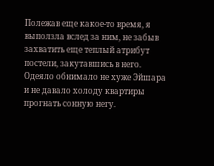Полежав еще какое-то время, я выползла вслед за ним, не забыв захватить еще теплый атрибут постели, закутавшись в него. Одеяло обнимало не хуже Эйшара и не давало холоду квартиры прогнать сонную негу.